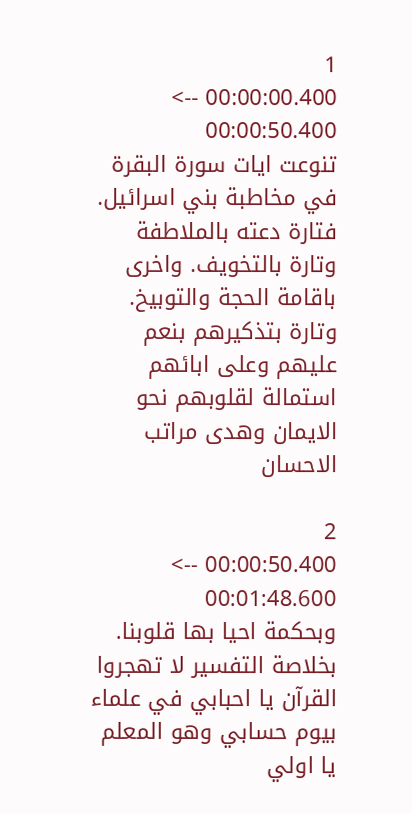1
00:00:00.400 --> 00:00:50.400
تنوعت ايات سورة البقرة في مخاطبة بني اسرائيل. فتارة دعته بالملاطفة وتارة بالتخويف. واخرى باقامة الحجة والتوبيخ. وتارة بتذكيرهم بنعم عليهم وعلى ابائهم استمالة لقلوبهم نحو الايمان وهدى مراتب الاحسان

2
00:00:50.400 --> 00:01:48.600
وبحكمة احيا بها قلوبنا. بخلاصة التفسير لا تهجروا القرآن يا احبابي في علماء بيوم حسابي وهو المعلم يا اولي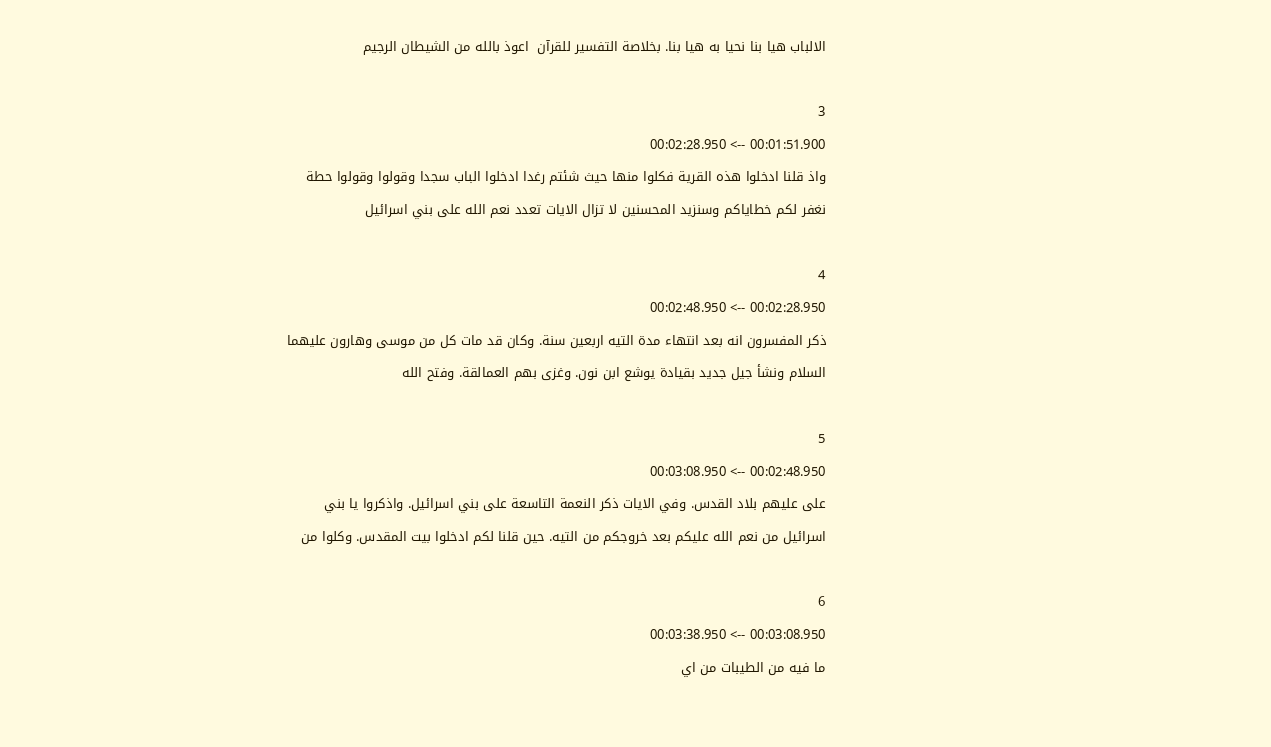الالباب هيا بنا نحيا به هيا بنا. بخلاصة التفسير للقرآن  اعوذ بالله من الشيطان الرجيم

3
00:01:51.900 --> 00:02:28.950
واذ قلنا ادخلوا هذه القرية فكلوا منها حيث شئتم رغدا ادخلوا الباب سجدا وقولوا وقولوا حطة نغفر لكم خطاياكم وسنزيد المحسنين لا تزال الايات تعدد نعم الله على بني اسرائيل

4
00:02:28.950 --> 00:02:48.950
ذكر المفسرون انه بعد انتهاء مدة التيه اربعين سنة. وكان قد مات كل من موسى وهارون عليهما السلام ونشأ جيل جديد بقيادة يوشع ابن نون. وغزى بهم العمالقة. وفتح الله

5
00:02:48.950 --> 00:03:08.950
على عليهم بلاد القدس. وفي الايات ذكر النعمة التاسعة على بني اسرائيل. واذكروا يا بني اسرائيل من نعم الله عليكم بعد خروجكم من التيه. حين قلنا لكم ادخلوا بيت المقدس. وكلوا من

6
00:03:08.950 --> 00:03:38.950
ما فيه من الطيبات من اي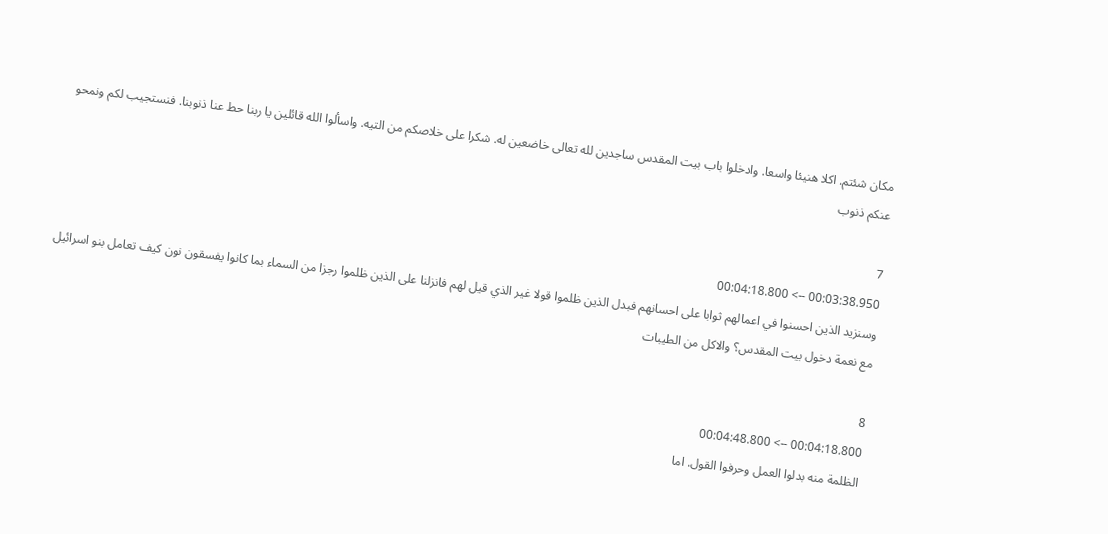مكان شئتم. اكلا هنيئا واسعا. وادخلوا باب بيت المقدس ساجدين لله تعالى خاضعين له. شكرا على خلاصكم من التيه. واسألوا الله قائلين يا ربنا حط عنا ذنوبنا. فنستجيب لكم ونمحو عنكم ذنوب

7
00:03:38.950 --> 00:04:18.800
وسنزيد الذين احسنوا في اعمالهم ثوابا على احسانهم فبدل الذين ظلموا قولا غير الذي قيل لهم فانزلنا على الذين ظلموا رجزا من السماء بما كانوا يفسقون نون كيف تعامل بنو اسرائيل مع نعمة دخول بيت المقدس؟ والاكل من الطيبات

8
00:04:18.800 --> 00:04:48.800
الظلمة منه بدلوا العمل وحرفوا القول. اما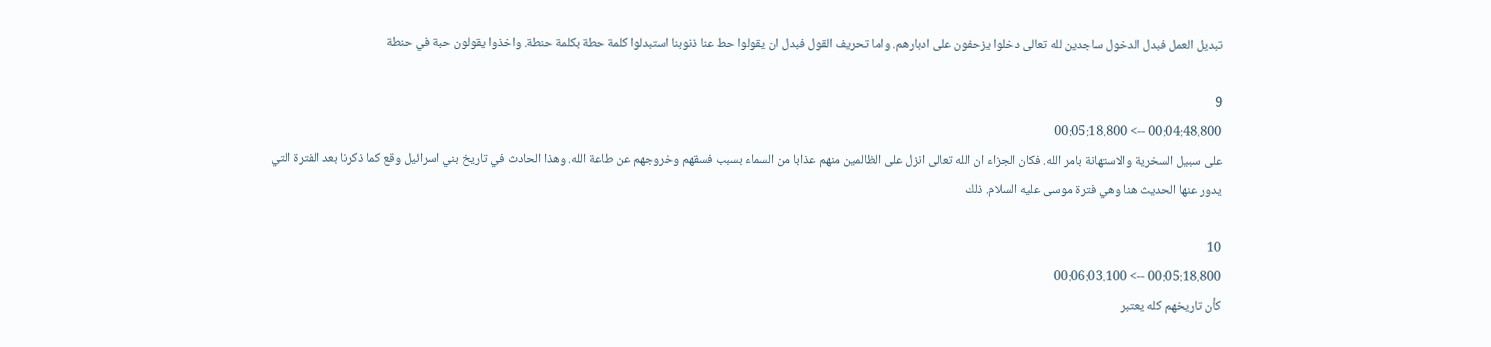تبديل العمل فبدل الدخول ساجدين لله تعالى دخلوا يزحفون على ادبارهم. واما تحريف القول فبدل ان يقولوا حط عنا ذنوبنا استبدلوا كلمة حطة بكلمة حنطة. واخذوا يقولون حبة في حنطة

9
00:04:48.800 --> 00:05:18.800
على سبيل السخرية والاستهانة بامر الله. فكان الجزاء ان الله تعالى انزل على الظالمين منهم عذابا من السماء بسبب فسقهم وخروجهم عن طاعة الله. وهذا الحادث في تاريخ بني اسرائيل وقع كما ذكرنا بعد الفترة التي يدور عنها الحديث هنا وهي فترة موسى عليه السلام. ذلك

10
00:05:18.800 --> 00:06:03.100
كأن تاريخهم كله يعتبر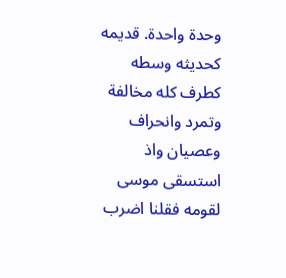وحدة واحدة. قديمه كحديثه وسطه كطرف كله مخالفة وتمرد وانحراف وعصيان واذ استسقى موسى لقومه فقلنا اضرب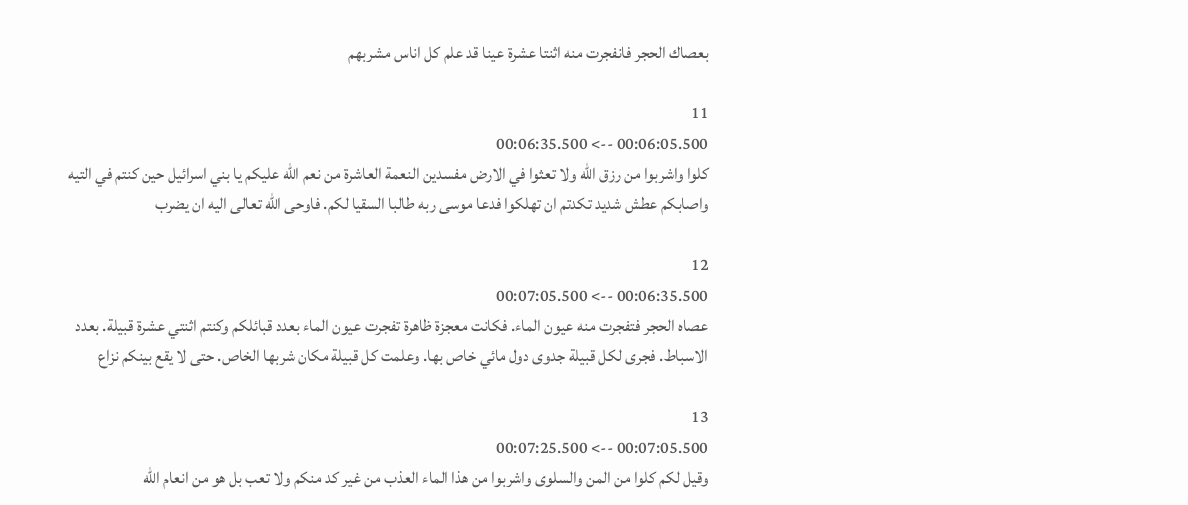بعصاك الحجر فانفجرت منه اثنتا عشرة عينا قد علم كل اناس مشربهم

11
00:06:05.500 --> 00:06:35.500
كلوا واشربوا من رزق الله ولا تعثوا في الارض مفسدين النعمة العاشرة من نعم الله عليكم يا بني اسرائيل حين كنتم في التيه واصابكم عطش شديد تكدتم ان تهلكوا فدعا موسى ربه طالبا السقيا لكم. فاوحى الله تعالى اليه ان يضرب

12
00:06:35.500 --> 00:07:05.500
عصاه الحجر فتفجرت منه عيون الماء. فكانت معجزة ظاهرة تفجرت عيون الماء بعدد قبائلكم وكنتم اثنتي عشرة قبيلة. بعدد الاسباط. فجرى لكل قبيلة جدوى دول مائي خاص بها. وعلمت كل قبيلة مكان شربها الخاص. حتى لا يقع بينكم نزاع

13
00:07:05.500 --> 00:07:25.500
وقيل لكم كلوا من المن والسلوى واشربوا من هذا الماء العذب من غير كد منكم ولا تعب بل هو من انعام الله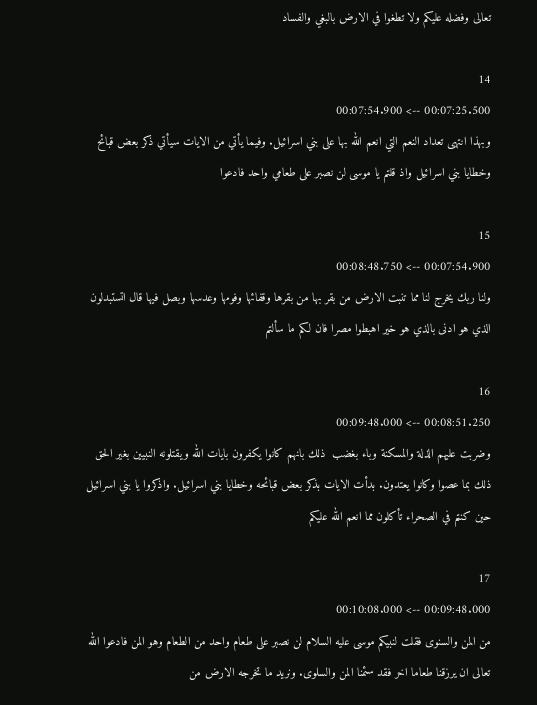تعالى وفضله عليكم ولا تطغوا في الارض بالبغي والفساد

14
00:07:25.500 --> 00:07:54.900
وبهذا انتهى تعداد النعم التي انعم الله بها على بني اسرائيل. وفيما يأتي من الايات سيأتي ذكر بعض قبائح وخطايا بني اسرائيل واذ قلتم يا موسى لن نصبر على طعامي واحد فادعوا

15
00:07:54.900 --> 00:08:48.750
ولنا ربك يخرج لنا مما تنبت الارض من بقر بها من بقرها وقفائها وفومها وعدسها وبصل فيها قال اتستبدلون الذي هو ادنى بالذي هو خير اهبطوا مصرا فان لكم ما سألتم

16
00:08:51.250 --> 00:09:48.000
وضربت عليهم الذلة والمسكنة وباء بغضب  ذلك بانهم كانوا يكفرون بايات الله ويقتلونه النبيين بغير الحق ذلك بما عصوا وكانوا يعتدون. بدأت الايات بذكر بعض قبائحه وخطايا بني اسرائيل. واذكروا يا بني اسرائيل حين كنتم في الصحراء تأكلون مما انعم الله عليكم

17
00:09:48.000 --> 00:10:08.000
من المن والسنوى فقلت لنبيكم موسى عليه السلام لن نصبر على طعام واحد من الطعام وهو المن فادعوا الله تعالى ان يرزقنا طعاما اخر فقد سئمنا المن والسلوى. ونريد ما تخرجه الارض من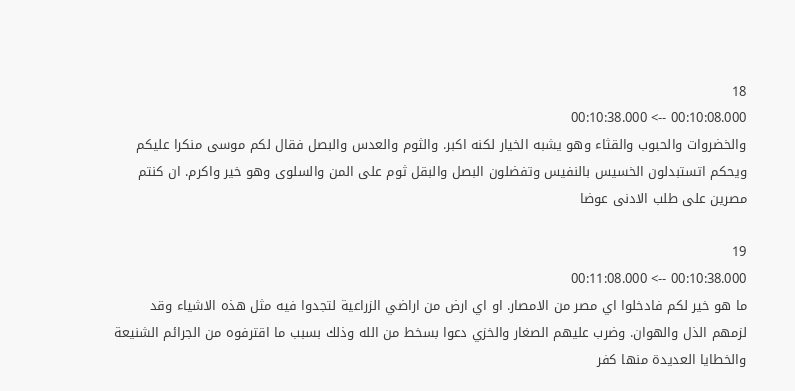18
00:10:08.000 --> 00:10:38.000
والخضروات والحبوب والقثاء وهو يشبه الخيار لكنه اكبر. والثوم والعدس والبصل فقال لكم موسى منكرا عليكم ويحكم اتستبدلون الخسيس بالنفيس وتفضلون البصل والبقل ثوم على المن والسلوى وهو خير واكرم. ان كنتم مصرين على طلب الادنى عوضا

19
00:10:38.000 --> 00:11:08.000
ما هو خير لكم فادخلوا اي مصر من الامصار. او اي ارض من اراضي الزراعية لتجدوا فيه مثل هذه الاشياء وقد لزمهم الذل والهوان. وضرب عليهم الصغار والخزي دعوا بسخط من الله وذلك بسبب ما اقترفوه من الجرائم الشنيعة والخطايا العديدة منها كفر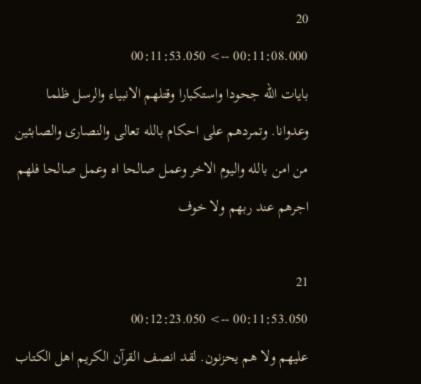20
00:11:08.000 --> 00:11:53.050
بايات الله جحودا واستكبارا وقتلهم الانبياء والرسل ظلما وعدوانا. وتمردهم على احكام بالله تعالى والنصارى والصابئين من امن بالله واليوم الاخر وعمل صالحا اه وعمل صالحا فلهم اجرهم عند ربهم ولا خوف

21
00:11:53.050 --> 00:12:23.050
عليهم ولا هم يحزنون. لقد انصف القرآن الكريم اهل الكتاب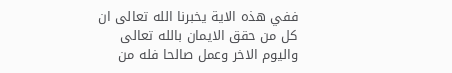ففي هذه الاية يخبرنا الله تعالى ان كل من حقق الايمان بالله تعالى واليوم الاخر وعمل صالحا فله من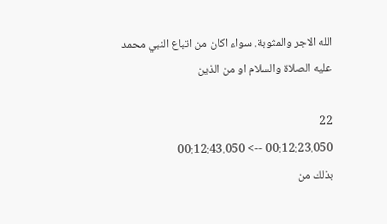الله الاجر والمثوبة. سواء اكان من اتباع النبي محمد عليه الصلاة والسلام او من الذين

22
00:12:23.050 --> 00:12:43.050
بذلك من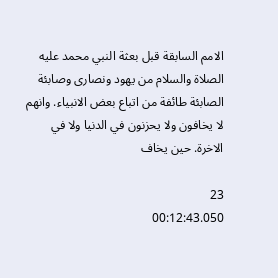الامم السابقة قبل بعثة النبي محمد عليه الصلاة والسلام من يهود ونصارى وصابئة الصابئة طائفة من اتباع بعض الانبياء. وانهم لا يخافون ولا يحزنون في الدنيا ولا في الاخرة. حين يخاف

23
00:12:43.050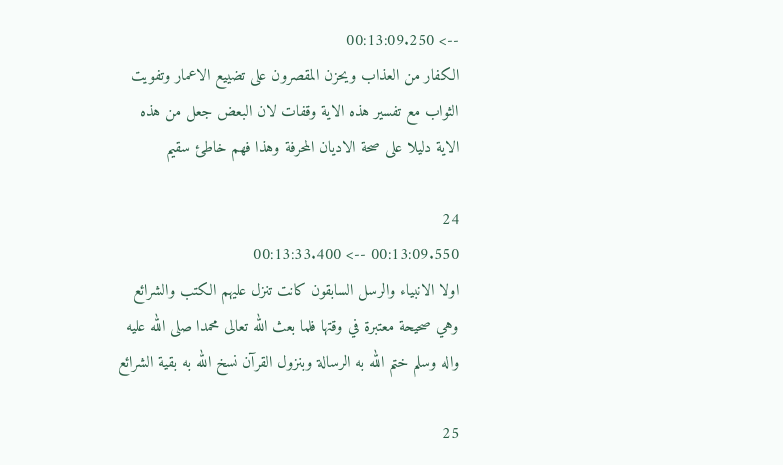--> 00:13:09.250
الكفار من العذاب ويحزن المقصرون على تضييع الاعمار وتفويت الثواب مع تفسير هذه الاية وقفات لان البعض جعل من هذه الاية دليلا على صحة الاديان المحرفة وهذا فهم خاطئ سقيم

24
00:13:09.550 --> 00:13:33.400
اولا الانبياء والرسل السابقون كانت تنزل عليهم الكتب والشرائع وهي صحيحة معتبرة في وقتها فلما بعث الله تعالى محمدا صلى الله عليه واله وسلم ختم الله به الرسالة وبنزول القرآن نسخ الله به بقية الشرائع

25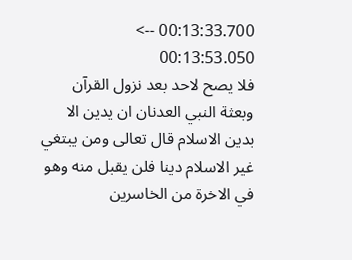00:13:33.700 --> 00:13:53.050
فلا يصح لاحد بعد نزول القرآن وبعثة النبي العدنان ان يدين الا بدين الاسلام قال تعالى ومن يبتغي غير الاسلام دينا فلن يقبل منه وهو في الاخرة من الخاسرين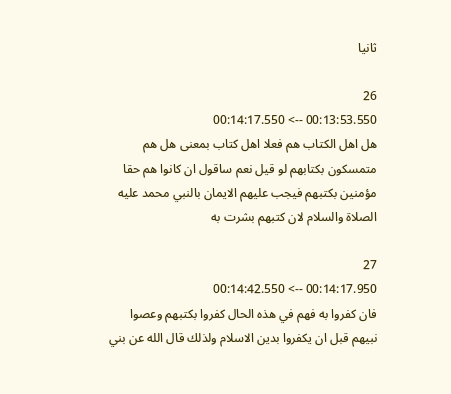ثانيا

26
00:13:53.550 --> 00:14:17.550
هل اهل الكتاب هم فعلا اهل كتاب بمعنى هل هم متمسكون بكتابهم لو قيل نعم ساقول ان كانوا هم حقا مؤمنين بكتبهم فيجب عليهم الايمان بالنبي محمد عليه الصلاة والسلام لان كتبهم بشرت به

27
00:14:17.950 --> 00:14:42.550
فان كفروا به فهم في هذه الحال كفروا بكتبهم وعصوا نبيهم قبل ان يكفروا بدين الاسلام ولذلك قال الله عن بني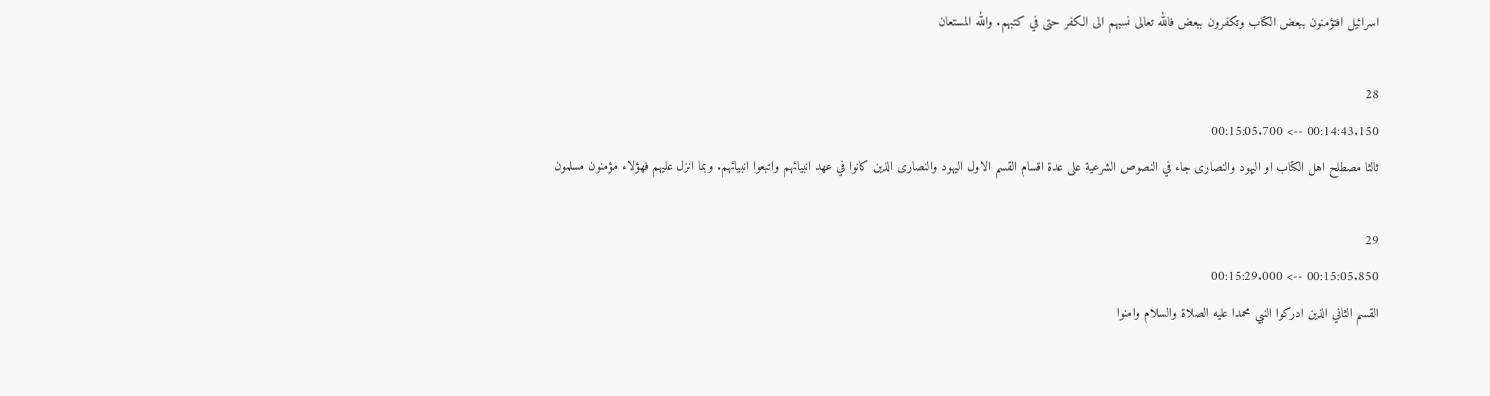اسرائيل افتؤمنون ببعض الكتاب وتكفرون ببعض فالله تعالى نسبهم الى الكفر حتى في كتبهم. والله المستعان

28
00:14:43.150 --> 00:15:05.700
ثالثا مصطلح اهل الكتاب او اليهود والنصارى جاء في النصوص الشرعية على عدة اقسام القسم الاول اليهود والنصارى الذين كانوا في عهد انبيائهم واتبعوا انبيائهم. وبما انزل عليهم فهؤلاء مؤمنون مسلمون

29
00:15:05.850 --> 00:15:29.000
القسم الثاني الذين ادركوا النبي محمدا عليه الصلاة والسلام وامنوا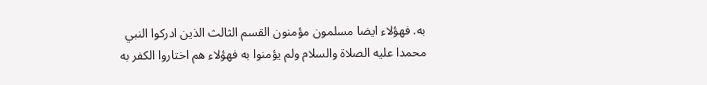به. فهؤلاء ايضا مسلمون مؤمنون القسم الثالث الذين ادركوا النبي محمدا عليه الصلاة والسلام ولم يؤمنوا به فهؤلاء هم اختاروا الكفر به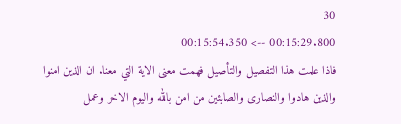30
00:15:29.800 --> 00:15:54.350
فاذا علمت هذا التفصيل والتأصيل فهمت معنى الاية التي معنا. ان الذين امنوا والذين هادوا والنصارى والصابئين من امن بالله واليوم الاخر وعمل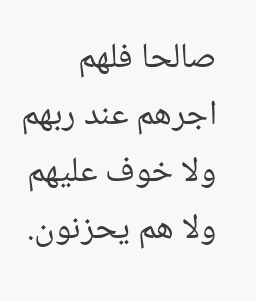صالحا فلهم اجرهم عند ربهم ولا خوف عليهم ولا هم يحزنون.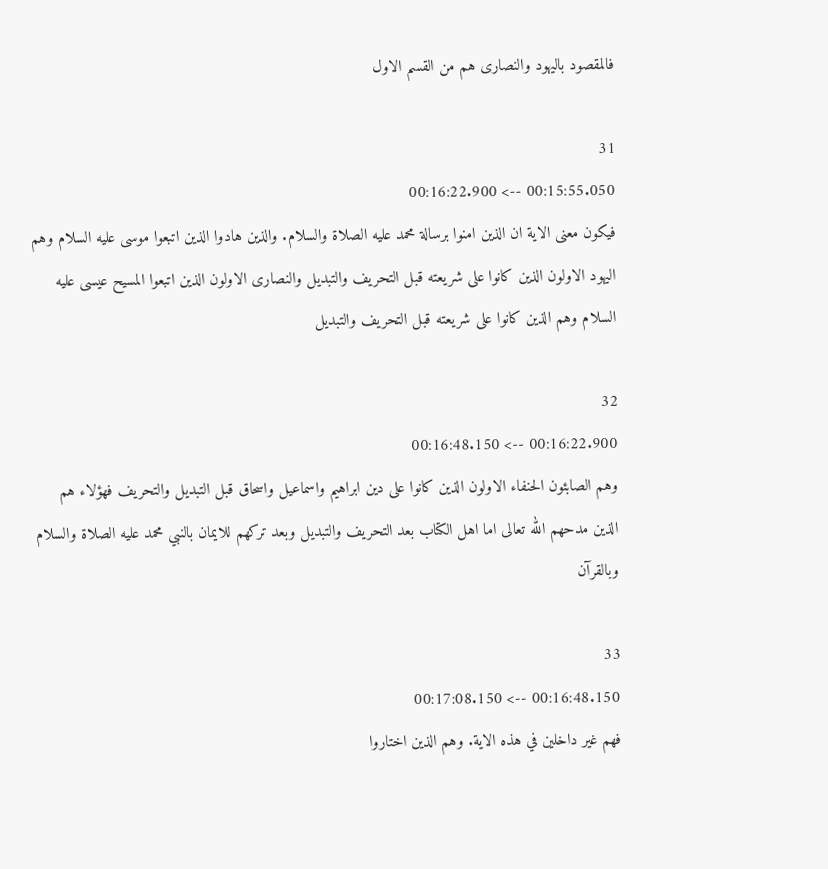فالمقصود باليهود والنصارى هم من القسم الاول

31
00:15:55.050 --> 00:16:22.900
فيكون معنى الاية ان الذين امنوا برسالة محمد عليه الصلاة والسلام. والذين هادوا الذين اتبعوا موسى عليه السلام وهم اليهود الاولون الذين كانوا على شريعته قبل التحريف والتبديل والنصارى الاولون الذين اتبعوا المسيح عيسى عليه السلام وهم الذين كانوا على شريعته قبل التحريف والتبديل

32
00:16:22.900 --> 00:16:48.150
وهم الصابئون الحنفاء الاولون الذين كانوا على دين ابراهيم واسماعيل واسحاق قبل التبديل والتحريف فهؤلاء هم الذين مدحهم الله تعالى اما اهل الكتاب بعد التحريف والتبديل وبعد تركهم للايمان بالنبي محمد عليه الصلاة والسلام وبالقرآن

33
00:16:48.150 --> 00:17:08.150
فهم غير داخلين في هذه الاية. وهم الذين اختاروا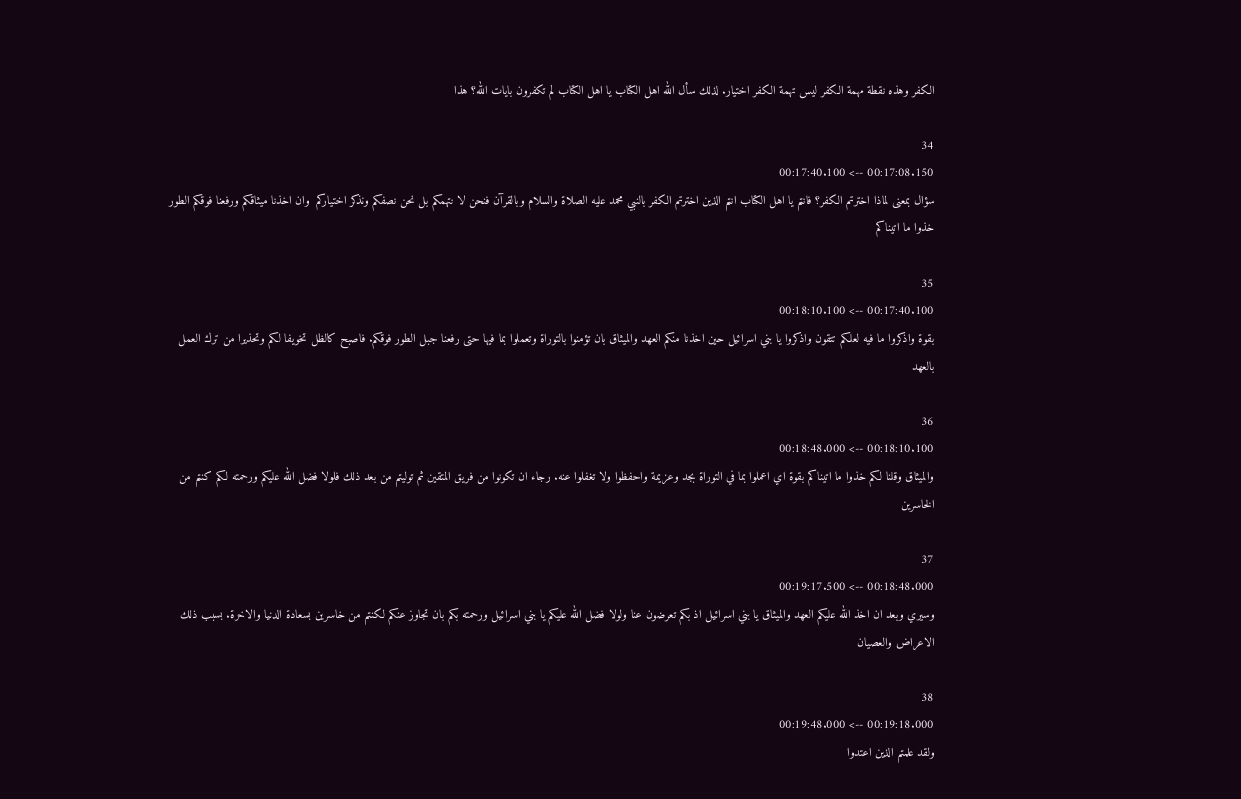الكفر وهذه نقطة مهمة الكفر ليس تهمة الكفر اختيار. لذلك سأل الله اهل الكتاب يا اهل الكتاب لم تكفرون بايات الله؟ هذا

34
00:17:08.150 --> 00:17:40.100
سؤال بمعنى لماذا اخترتم الكفر؟ فانتم يا اهل الكتاب انتم الذين اخترتم الكفر بالنبي محمد عليه الصلاة والسلام وبالقرآن فنحن لا نتهمكم بل نحن نصفكم ونذكر اختياركم  وان اخذنا ميثاقكم ورفعنا فوقكم الطور خذوا ما اتيناكم

35
00:17:40.100 --> 00:18:10.100
بقوة واذكروا ما فيه لعلكم تتقون واذكروا يا بني اسرائيل حين اخذنا منكم العهد والميثاق بان تؤمنوا بالتوراة وتعملوا بما فيها حتى رفعنا جبل الطور فوقكم. فاصبح كالظل تخويفا لكم وتحذيرا من ترك العمل بالعهد

36
00:18:10.100 --> 00:18:48.000
والميثاق وقلنا لكم خذوا ما اتيناكم بقوة اي اعملوا بما في التوراة بجد وعزيمة واحفظوا ولا تغفلوا عنه. رجاء ان تكونوا من فريق المتقين ثم توليتم من بعد ذلك فلولا فضل الله عليكم ورحمته لكم كنتم من الخاسرين

37
00:18:48.000 --> 00:19:17.500
وسيري وبعد ان اخذ الله عليكم العهد والميثاق يا بني اسرائيل اذ بكم تعرضون عنا ولولا فضل الله عليكم يا بني اسرائيل ورحمته بكم بان تجاوز عنكم لكنتم من خاسرين بسعادة الدنيا والاخرة. بسبب ذلك الاعراض والعصيان

38
00:19:18.000 --> 00:19:48.000
ولقد علمتم الذين اعتدوا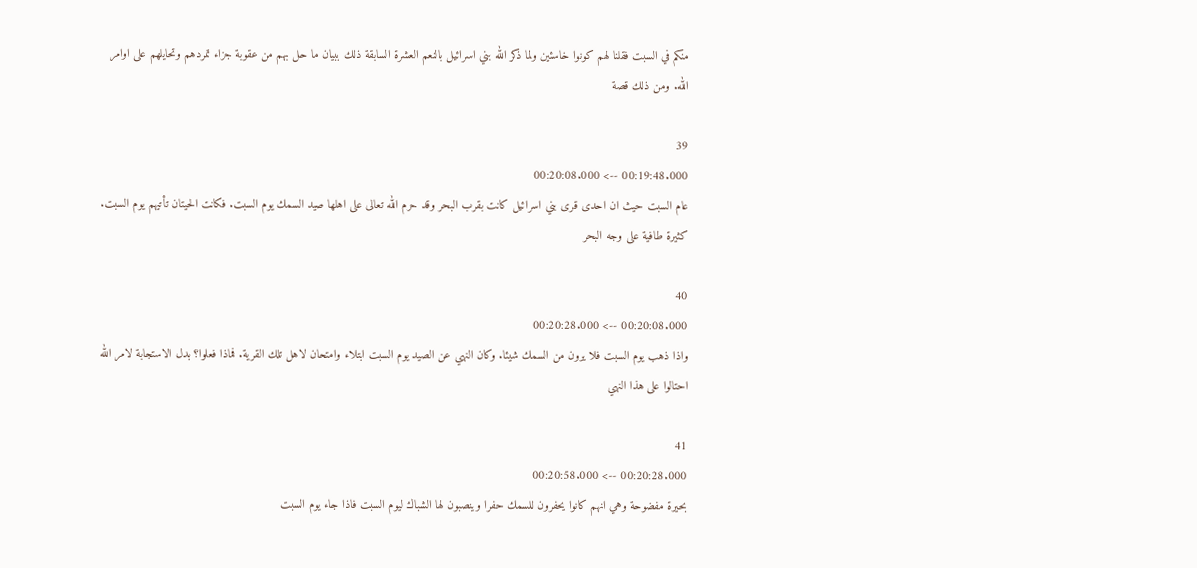منكم في السبت فقلنا لهم كونوا خاسئين ولما ذكر الله بني اسرائيل بالنعم العشرة السابقة ذلك ببيان ما حل بهم من عقوبة جزاء تمردهم وتحايلهم على اوامر الله. ومن ذلك قصة

39
00:19:48.000 --> 00:20:08.000
عام السبت حيث ان احدى قرى بني اسرائيل كانت بقرب البحر وقد حرم الله تعالى على اهلها صيد السمك يوم السبت. فكانت الحيتان تأتيهم يوم السبت. كثيرة طافية على وجه البحر

40
00:20:08.000 --> 00:20:28.000
واذا ذهب يوم السبت فلا يرون من السمك شيئا. وكان النهي عن الصيد يوم السبت ابتلاء وامتحان لاهل تلك القرية. فماذا فعلوا؟ بدل الاستجابة لامر الله احتالوا على هذا النهي

41
00:20:28.000 --> 00:20:58.000
بحيرة مفضوحة وهي انهم كانوا يحفرون للسمك حفرا وينصبون لها الشباك ليوم السبت فاذا جاء يوم السبت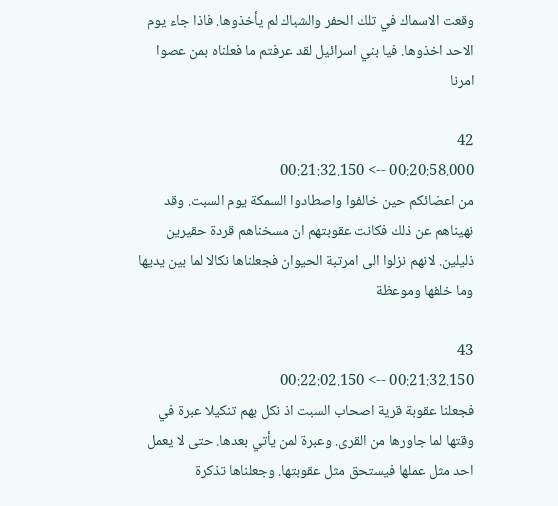وقعت الاسماك في تلك الحفر والشباك لم يأخذوها. فاذا جاء يوم الاحد اخذوها. فيا بني اسرائيل لقد عرفتم ما فعلناه بمن عصوا امرنا

42
00:20:58.000 --> 00:21:32.150
من اعضائكم حين خالفوا واصطادوا السمكة يوم السبت. وقد نهيناهم عن ذلك فكانت عقوبتهم ان مسخناهم قردة حقيرين ذليلين. لانهم نزلوا الى امرتبة الحيوان فجعلناها نكالا لما بين يديها وما خلفها وموعظة

43
00:21:32.150 --> 00:22:02.150
فجعلنا عقوبة قرية اصحاب السبت اذ نكل بهم تنكيلا عبرة في وقتها لما جاورها من القرى. وعبرة لمن يأتي بعدها. حتى لا يعمل احد مثل عملها فيستحق مثل عقوبتها. وجعلناها تذكرة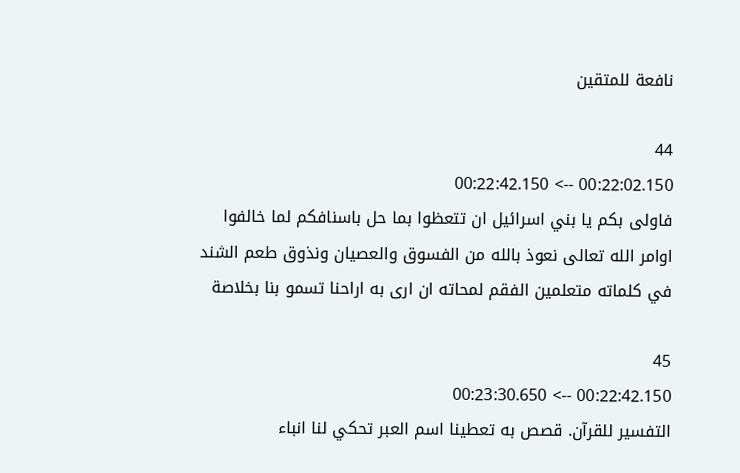نافعة للمتقين

44
00:22:02.150 --> 00:22:42.150
فاولى بكم يا بني اسرائيل ان تتعظوا بما حل باسنافكم لما خالفوا اوامر الله تعالى نعوذ بالله من الفسوق والعصيان ونذوق طعم الشند في كلماته متعلمين الفقم لمحاته ان ارى به اراحنا تسمو بنا بخلاصة

45
00:22:42.150 --> 00:23:30.650
التفسير للقرآن. قصص به تعطينا اسم العبر تحكي لنا انباء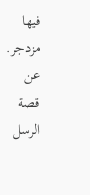فيها مزدجر. عن قصة الرسل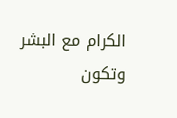الكرام مع البشر وتكون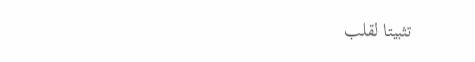تثبيتا لقلب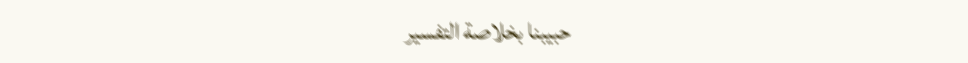حبيبنا بخلاصة التفسير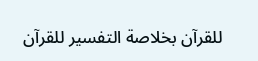للقرآن بخلاصة التفسير للقرآن